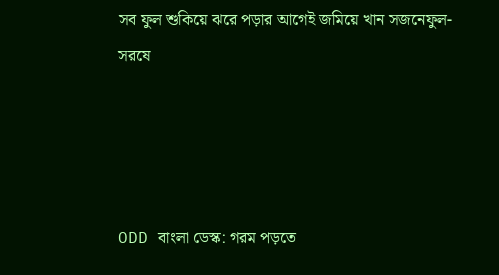সব ফুল শুকিয়ে ঝরে পড়ার আগেই জমিয়ে খান সজনেফুল-সরষে




ODD বাংলা ডেস্ক: গরম পড়তে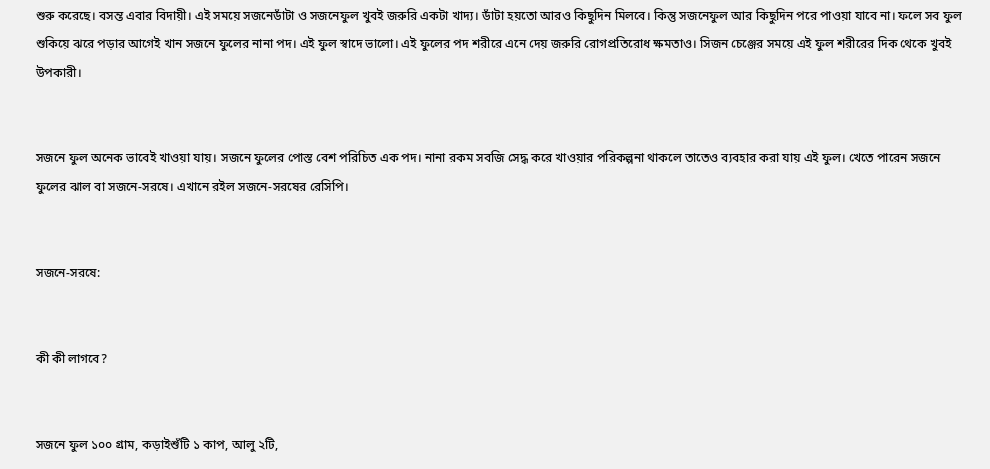শুরু করেছে। বসন্ত এবার বিদায়ী। এই সময়ে সজনেডাঁটা ও সজনেফুল খুবই জরুরি একটা খাদ্য। ডাঁটা হয়তো আরও কিছুদিন মিলবে। কিন্তু সজনেফুল আর কিছুদিন পরে পাওয়া যাবে না। ফলে সব ফুল শুকিয়ে ঝরে পড়ার আগেই খান সজনে ফুলের নানা পদ। এই ফুল স্বাদে ভালো। এই ফুলের পদ শরীরে এনে দেয় জরুরি রোগপ্রতিরোধ ক্ষমতাও। সিজন চেঞ্জের সময়ে এই ফুল শরীরের দিক থেকে খুবই উপকারী।


সজনে ফুল অনেক ভাবেই খাওয়া যায়। সজনে ফুলের পোস্ত বেশ পরিচিত এক পদ। নানা রকম সবজি সেদ্ধ করে খাওয়ার পরিকল্পনা থাকলে তাতেও ব্যবহার করা যায় এই ফুল। খেতে পারেন সজনে ফুলের ঝাল বা সজনে-সরষে। এখানে রইল সজনে-সরষের রেসিপি।


সজনে-সরষে:


কী কী লাগবে?


সজনে ফুল ১০০ গ্রাম, কড়াইশুঁটি ১ কাপ, আলু ২টি,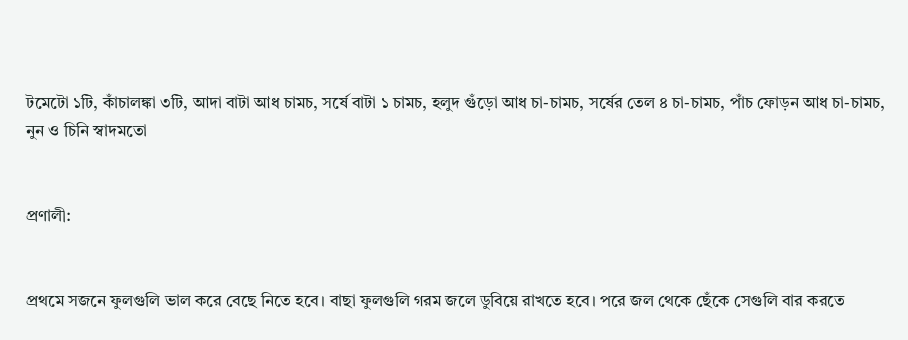টমেটো ১টি, কাঁচালঙ্কা ৩টি, আদা বাটা আধ চামচ, সর্ষে বাটা ১ চামচ, হলুদ গুঁড়ো আধ চা-চামচ, সর্ষের তেল ৪ চা-চামচ, পাঁচ ফোড়ন আধ চা-চামচ, নুন ও চিনি স্বাদমতো


প্রণালী:


প্রথমে সজনে ফুলগুলি ভাল করে বেছে নিতে হবে। বাছা ফুলগুলি গরম জলে ডুবিয়ে রাখতে হবে। পরে জল থেকে ছেঁকে সেগুলি বার করতে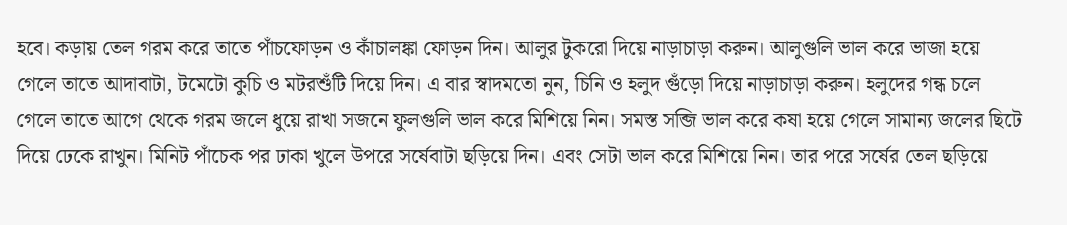হবে। কড়ায় তেল গরম করে তাতে পাঁচফোড়ন ও কাঁচালঙ্কা ফোড়ন দিন। আলুর টুকরো দিয়ে নাড়াচাড়া করুন। আলুগুলি ভাল করে ভাজা হয়ে গেলে তাতে আদাবাটা, টমেটো কুচি ও মটরশুঁটি দিয়ে দিন। এ বার স্বাদমতো নুন, চিনি ও হলুদ গুঁড়ো দিয়ে নাড়াচাড়া করুন। হলুদের গন্ধ চলে গেলে তাতে আগে থেকে গরম জলে ধুয়ে রাখা সজনে ফুলগুলি ভাল করে মিশিয়ে নিন। সমস্ত সব্জি ভাল করে কষা হয়ে গেলে সামান্য জলের ছিটে দিয়ে ঢেকে রাখুন। মিনিট পাঁচেক পর ঢাকা খুলে উপরে সর্ষেবাটা ছড়িয়ে দিন। এবং সেটা ভাল করে মিশিয়ে নিন। তার পরে সর্ষের তেল ছড়িয়ে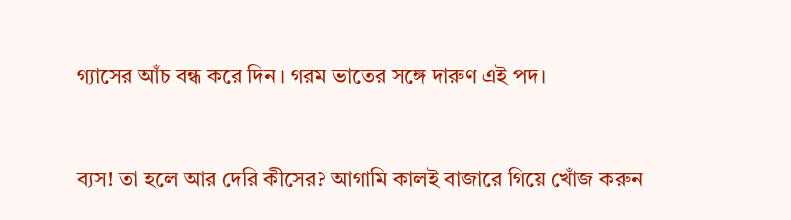গ্যাসের আঁচ বন্ধ করে দিন। গরম ভাতের সঙ্গে দারুণ এই পদ।


ব্যস! তা হলে আর দেরি কীসের? আগামি কালই বাজারে গিয়ে খোঁজ করুন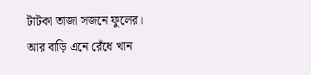টাটকা তাজা সজনে ফুলের। আর বাড়ি এনে রেঁধে খান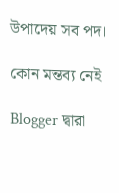উপাদেয় সব পদ।

কোন মন্তব্য নেই

Blogger দ্বারা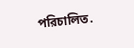পরিচালিত.